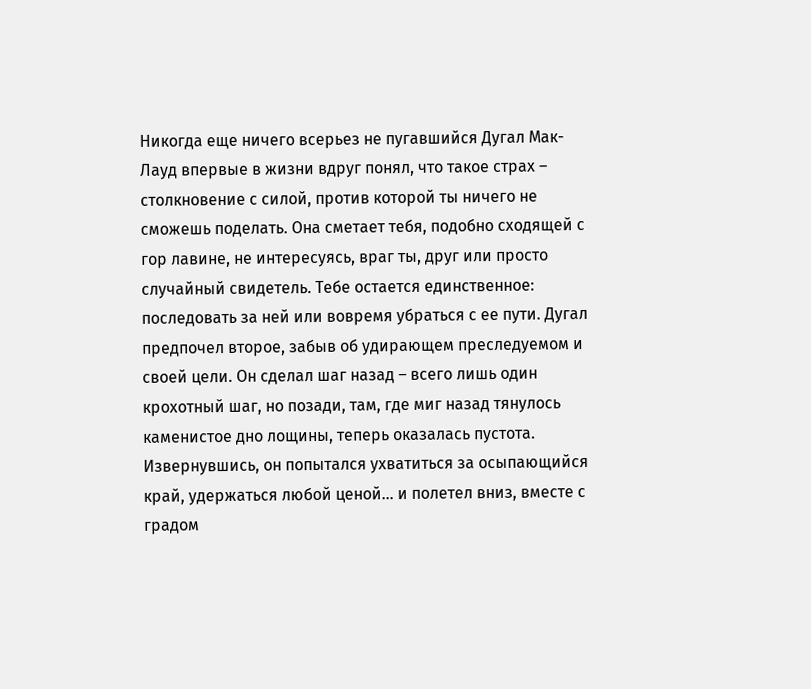Никогда еще ничего всерьез не пугавшийся Дугал Мак-Лауд впервые в жизни вдруг понял, что такое страх – столкновение с силой, против которой ты ничего не сможешь поделать. Она сметает тебя, подобно сходящей с гор лавине, не интересуясь, враг ты, друг или просто случайный свидетель. Тебе остается единственное: последовать за ней или вовремя убраться с ее пути. Дугал предпочел второе, забыв об удирающем преследуемом и своей цели. Он сделал шаг назад – всего лишь один крохотный шаг, но позади, там, где миг назад тянулось каменистое дно лощины, теперь оказалась пустота. Извернувшись, он попытался ухватиться за осыпающийся край, удержаться любой ценой… и полетел вниз, вместе с градом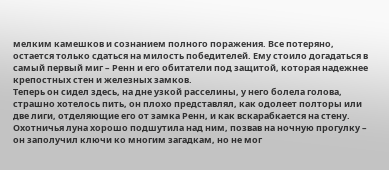мелким камешков и сознанием полного поражения. Все потеряно, остается только сдаться на милость победителей. Ему стоило догадаться в самый первый миг – Ренн и его обитатели под защитой, которая надежнее крепостных стен и железных замков.
Теперь он сидел здесь, на дне узкой расселины, у него болела голова, страшно хотелось пить, он плохо представлял, как одолеет полторы или две лиги, отделяющие его от замка Ренн, и как вскарабкается на стену. Охотничья луна хорошо подшутила над ним, позвав на ночную прогулку – он заполучил ключи ко многим загадкам, но не мог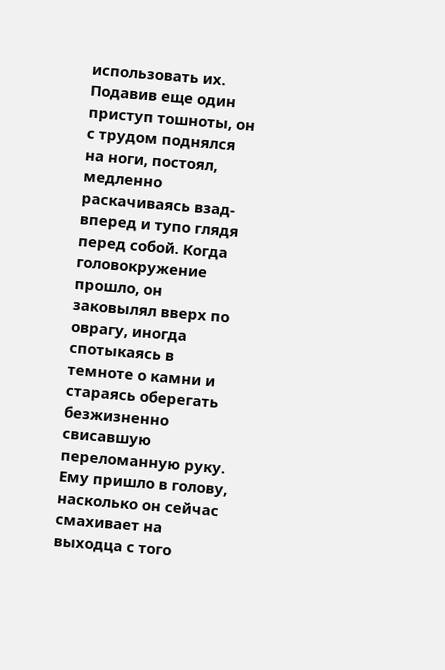использовать их.
Подавив еще один приступ тошноты, он с трудом поднялся на ноги, постоял, медленно раскачиваясь взад-вперед и тупо глядя перед собой. Когда головокружение прошло, он заковылял вверх по оврагу, иногда спотыкаясь в темноте о камни и стараясь оберегать безжизненно свисавшую переломанную руку. Ему пришло в голову, насколько он сейчас смахивает на выходца с того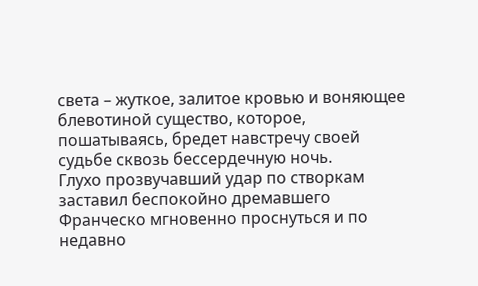света – жуткое, залитое кровью и воняющее блевотиной существо, которое, пошатываясь, бредет навстречу своей судьбе сквозь бессердечную ночь.
Глухо прозвучавший удар по створкам заставил беспокойно дремавшего Франческо мгновенно проснуться и по недавно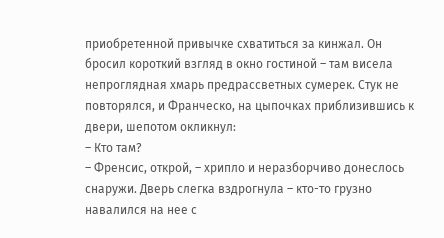приобретенной привычке схватиться за кинжал. Он бросил короткий взгляд в окно гостиной – там висела непроглядная хмарь предрассветных сумерек. Стук не повторялся, и Франческо, на цыпочках приблизившись к двери, шепотом окликнул:
– Кто там?
– Френсис, открой, – хрипло и неразборчиво донеслось снаружи. Дверь слегка вздрогнула – кто-то грузно навалился на нее с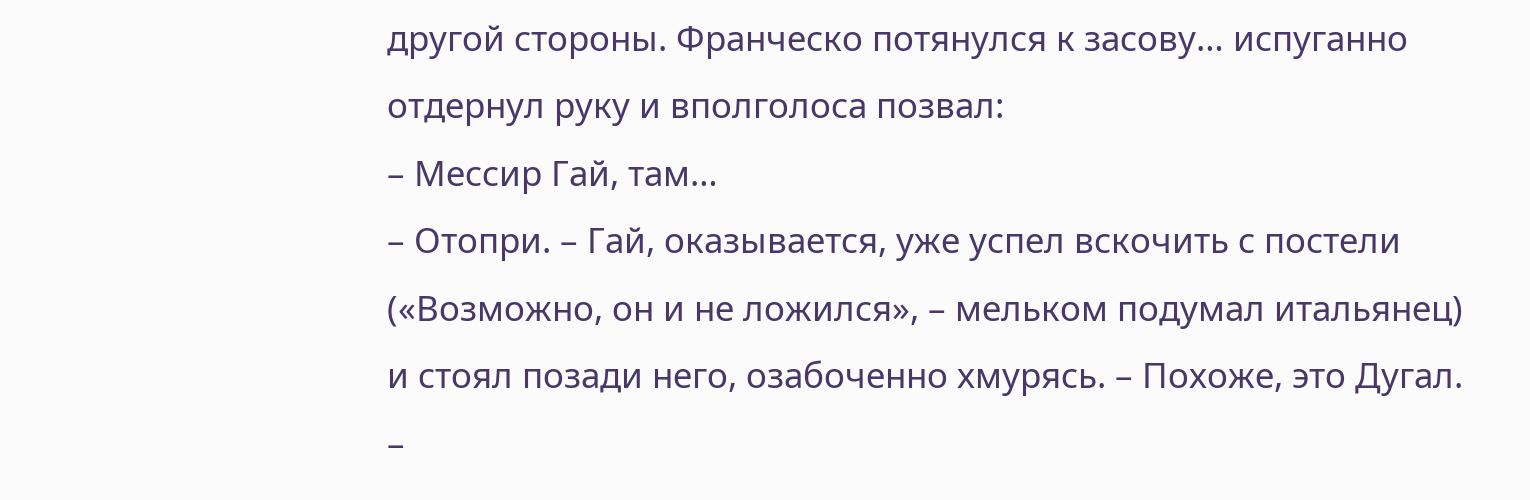другой стороны. Франческо потянулся к засову… испуганно отдернул руку и вполголоса позвал:
– Мессир Гай, там…
– Отопри. – Гай, оказывается, уже успел вскочить с постели («Возможно, он и не ложился», – мельком подумал итальянец) и стоял позади него, озабоченно хмурясь. – Похоже, это Дугал.
–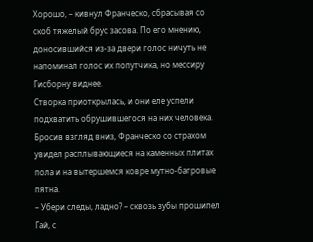Хорошо, – кивнул Франческо, сбрасывая со скоб тяжелый брус засова. По его мнению, доносившийся из-за двери голос ничуть не напоминал голос их попутчика, но мессиру Гисборну виднее.
Створка приоткрылась, и они еле успели подхватить обрушившегося на них человека. Бросив взгляд вниз, Франческо со страхом увидел расплывающиеся на каменных плитах пола и на вытершемся ковре мутно-багровые пятна.
– Убери следы, ладно? – сквозь зубы прошипел Гай, с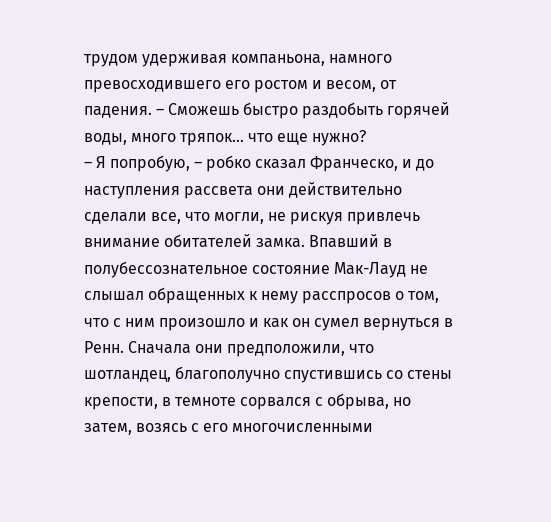трудом удерживая компаньона, намного превосходившего его ростом и весом, от падения. – Сможешь быстро раздобыть горячей воды, много тряпок… что еще нужно?
– Я попробую, – робко сказал Франческо, и до наступления рассвета они действительно сделали все, что могли, не рискуя привлечь внимание обитателей замка. Впавший в полубессознательное состояние Мак-Лауд не слышал обращенных к нему расспросов о том, что с ним произошло и как он сумел вернуться в Ренн. Сначала они предположили, что шотландец, благополучно спустившись со стены крепости, в темноте сорвался с обрыва, но затем, возясь с его многочисленными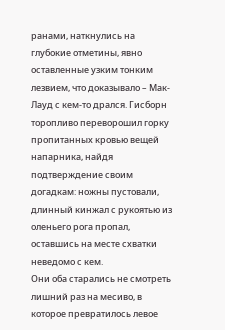ранами, наткнулись на глубокие отметины, явно оставленные узким тонким лезвием, что доказывало – Мак-Лауд с кем-то дрался. Гисборн торопливо переворошил горку пропитанных кровью вещей напарника, найдя подтверждение своим догадкам: ножны пустовали, длинный кинжал с рукоятью из оленьего рога пропал, оставшись на месте схватки неведомо с кем.
Они оба старались не смотреть лишний раз на месиво, в которое превратилось левое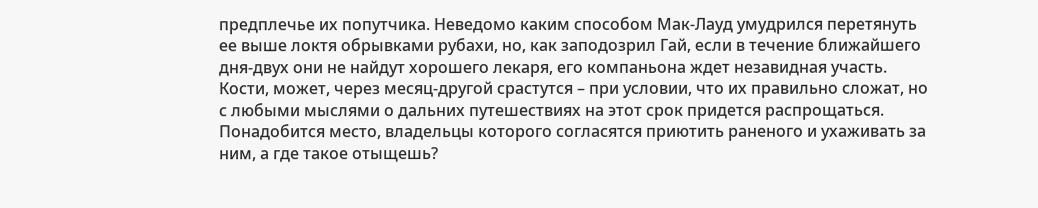предплечье их попутчика. Неведомо каким способом Мак-Лауд умудрился перетянуть ее выше локтя обрывками рубахи, но, как заподозрил Гай, если в течение ближайшего дня-двух они не найдут хорошего лекаря, его компаньона ждет незавидная участь. Кости, может, через месяц-другой срастутся – при условии, что их правильно сложат, но с любыми мыслями о дальних путешествиях на этот срок придется распрощаться. Понадобится место, владельцы которого согласятся приютить раненого и ухаживать за ним, а где такое отыщешь?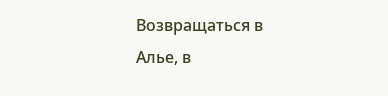Возвращаться в Алье, в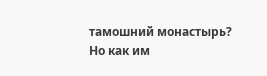тамошний монастырь? Но как им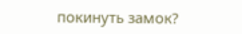покинуть замок?